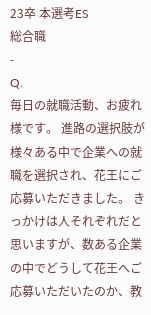23卒 本選考ES
総合職
-
Q.
毎日の就職活動、お疲れ様です。 進路の選択肢が様々ある中で企業への就職を選択され、花王にご応募いただきました。 きっかけは人それぞれだと思いますが、数ある企業の中でどうして花王へご応募いただいたのか、教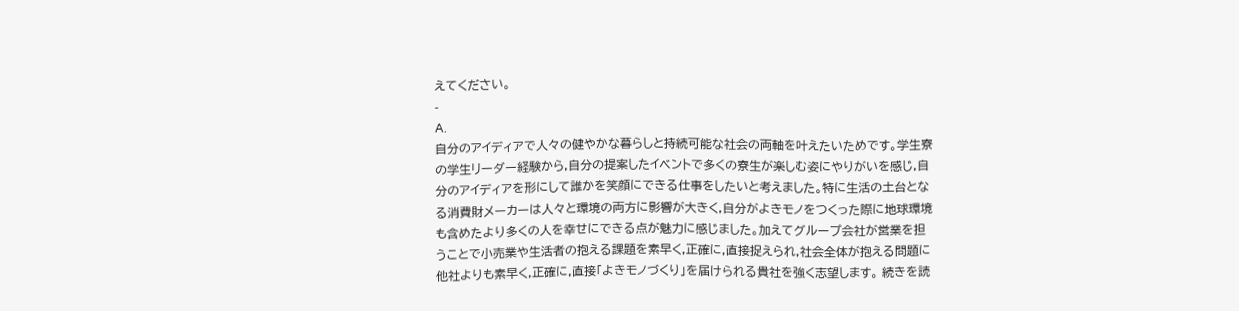えてください。
-
A.
自分のアイディアで人々の健やかな暮らしと持続可能な社会の両軸を叶えたいためです。学生寮の学生リーダー経験から,自分の提案したイベントで多くの寮生が楽しむ姿にやりがいを感じ,自分のアイディアを形にして誰かを笑顔にできる仕事をしたいと考えました。特に生活の土台となる消費財メーカーは人々と環境の両方に影響が大きく,自分がよきモノをつくった際に地球環境も含めたより多くの人を幸せにできる点が魅力に感じました。加えてグループ会社が営業を担うことで小売業や生活者の抱える課題を素早く,正確に,直接捉えられ,社会全体が抱える問題に他社よりも素早く,正確に,直接「よきモノづくり」を届けられる貴社を強く志望します。 続きを読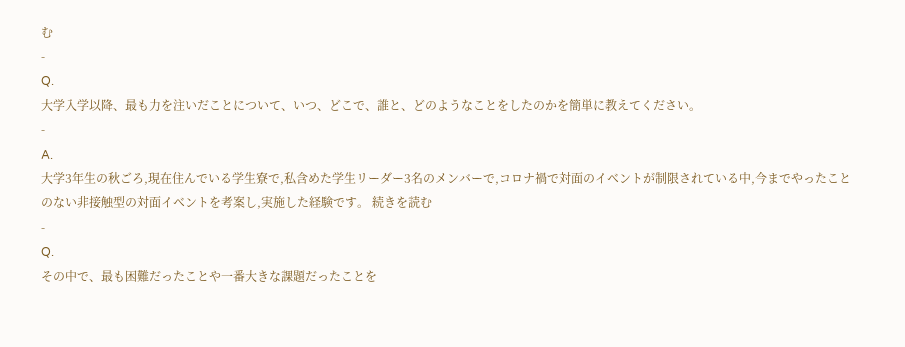む
-
Q.
大学入学以降、最も力を注いだことについて、いつ、どこで、誰と、どのようなことをしたのかを簡単に教えてください。
-
A.
大学3年生の秋ごろ,現在住んでいる学生寮で,私含めた学生リーダー3名のメンバーで,コロナ禍で対面のイベントが制限されている中,今までやったことのない非接触型の対面イベントを考案し,実施した経験です。 続きを読む
-
Q.
その中で、最も困難だったことや一番大きな課題だったことを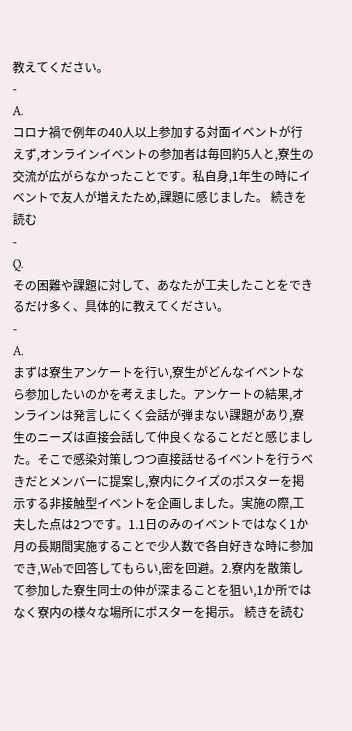教えてください。
-
A.
コロナ禍で例年の40人以上参加する対面イベントが行えず,オンラインイベントの参加者は毎回約5人と,寮生の交流が広がらなかったことです。私自身,1年生の時にイベントで友人が増えたため,課題に感じました。 続きを読む
-
Q.
その困難や課題に対して、あなたが工夫したことをできるだけ多く、具体的に教えてください。
-
A.
まずは寮生アンケートを行い,寮生がどんなイベントなら参加したいのかを考えました。アンケートの結果,オンラインは発言しにくく会話が弾まない課題があり,寮生のニーズは直接会話して仲良くなることだと感じました。そこで感染対策しつつ直接話せるイベントを行うべきだとメンバーに提案し,寮内にクイズのポスターを掲示する非接触型イベントを企画しました。実施の際,工夫した点は2つです。1.1日のみのイベントではなく1か月の長期間実施することで少人数で各自好きな時に参加でき,Webで回答してもらい,密を回避。2.寮内を散策して参加した寮生同士の仲が深まることを狙い,1か所ではなく寮内の様々な場所にポスターを掲示。 続きを読む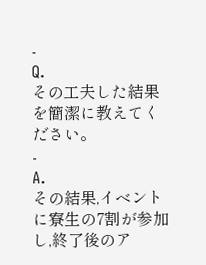-
Q.
その工夫した結果を簡潔に教えてください。
-
A.
その結果,イベントに寮生の7割が参加し,終了後のア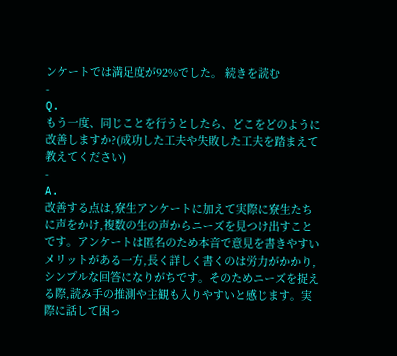ンケートでは満足度が92%でした。 続きを読む
-
Q.
もう一度、同じことを行うとしたら、どこをどのように改善しますか?(成功した工夫や失敗した工夫を踏まえて教えてください)
-
A.
改善する点は,寮生アンケートに加えて実際に寮生たちに声をかけ,複数の生の声からニーズを見つけ出すことです。アンケートは匿名のため本音で意見を書きやすいメリットがある一方,長く詳しく書くのは労力がかかり,シンプルな回答になりがちです。そのためニーズを捉える際,読み手の推測や主観も入りやすいと感じます。実際に話して困っ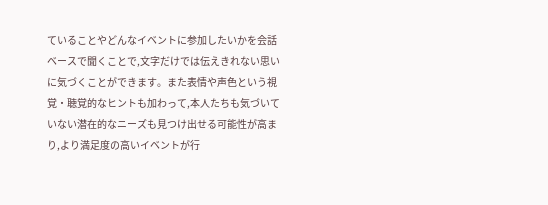ていることやどんなイベントに参加したいかを会話ベースで聞くことで,文字だけでは伝えきれない思いに気づくことができます。また表情や声色という視覚・聴覚的なヒントも加わって,本人たちも気づいていない潜在的なニーズも見つけ出せる可能性が高まり,より満足度の高いイベントが行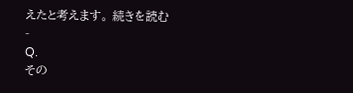えたと考えます。 続きを読む
-
Q.
その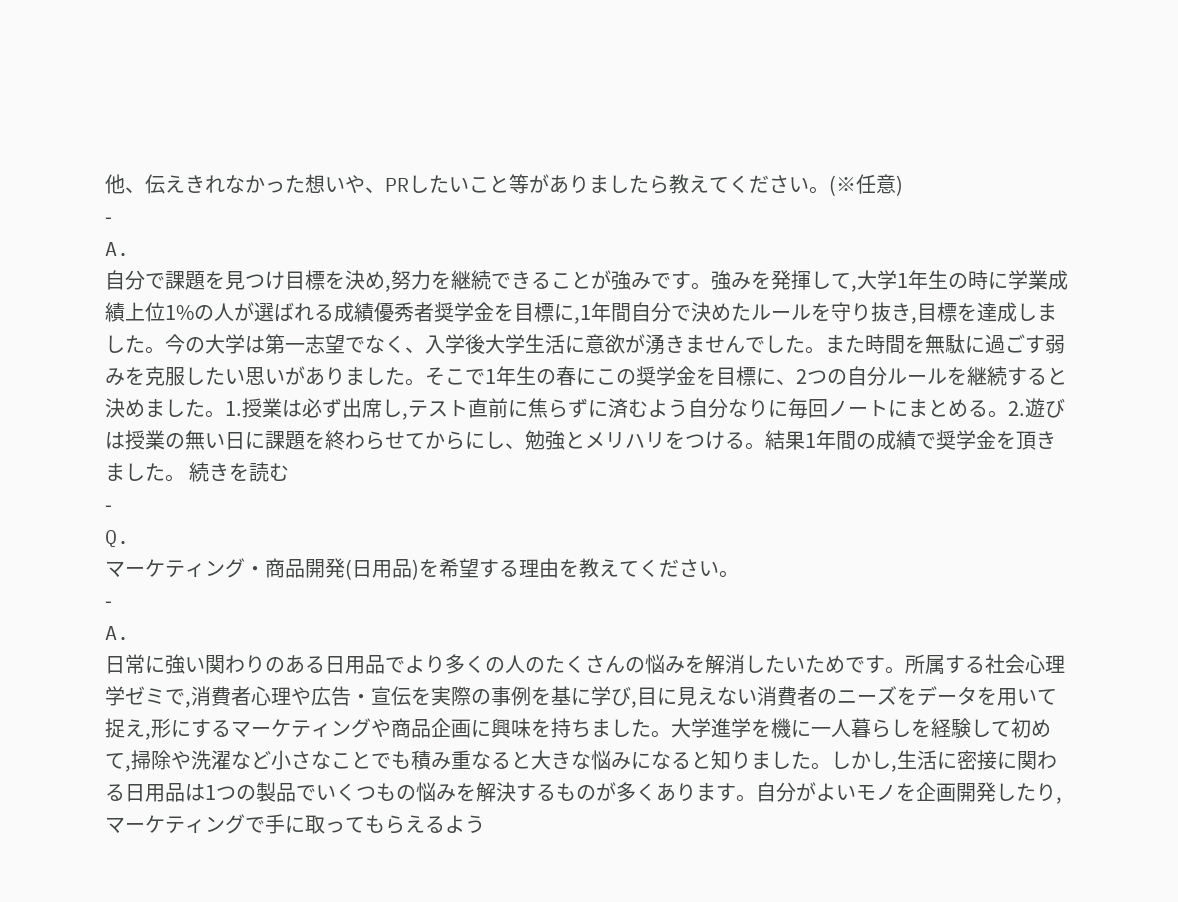他、伝えきれなかった想いや、PRしたいこと等がありましたら教えてください。(※任意)
-
A.
自分で課題を見つけ目標を決め,努力を継続できることが強みです。強みを発揮して,大学1年生の時に学業成績上位1%の人が選ばれる成績優秀者奨学金を目標に,1年間自分で決めたルールを守り抜き,目標を達成しました。今の大学は第一志望でなく、入学後大学生活に意欲が湧きませんでした。また時間を無駄に過ごす弱みを克服したい思いがありました。そこで1年生の春にこの奨学金を目標に、2つの自分ルールを継続すると決めました。1.授業は必ず出席し,テスト直前に焦らずに済むよう自分なりに毎回ノートにまとめる。2.遊びは授業の無い日に課題を終わらせてからにし、勉強とメリハリをつける。結果1年間の成績で奨学金を頂きました。 続きを読む
-
Q.
マーケティング・商品開発(日用品)を希望する理由を教えてください。
-
A.
日常に強い関わりのある日用品でより多くの人のたくさんの悩みを解消したいためです。所属する社会心理学ゼミで,消費者心理や広告・宣伝を実際の事例を基に学び,目に見えない消費者のニーズをデータを用いて捉え,形にするマーケティングや商品企画に興味を持ちました。大学進学を機に一人暮らしを経験して初めて,掃除や洗濯など小さなことでも積み重なると大きな悩みになると知りました。しかし,生活に密接に関わる日用品は1つの製品でいくつもの悩みを解決するものが多くあります。自分がよいモノを企画開発したり,マーケティングで手に取ってもらえるよう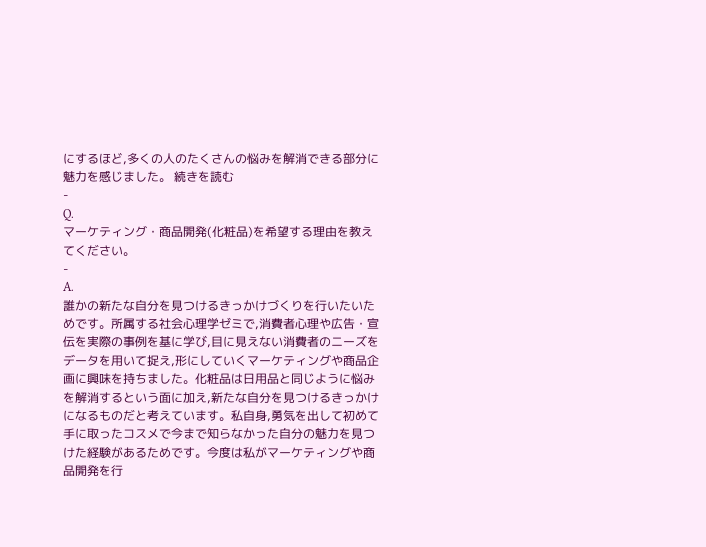にするほど,多くの人のたくさんの悩みを解消できる部分に魅力を感じました。 続きを読む
-
Q.
マーケティング・商品開発(化粧品)を希望する理由を教えてください。
-
A.
誰かの新たな自分を見つけるきっかけづくりを行いたいためです。所属する社会心理学ゼミで,消費者心理や広告・宣伝を実際の事例を基に学び,目に見えない消費者のニーズをデータを用いて捉え,形にしていくマーケティングや商品企画に興味を持ちました。化粧品は日用品と同じように悩みを解消するという面に加え,新たな自分を見つけるきっかけになるものだと考えています。私自身,勇気を出して初めて手に取ったコスメで今まで知らなかった自分の魅力を見つけた経験があるためです。今度は私がマーケティングや商品開発を行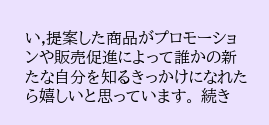い,提案した商品がプロモーションや販売促進によって誰かの新たな自分を知るきっかけになれたら嬉しいと思っています。 続き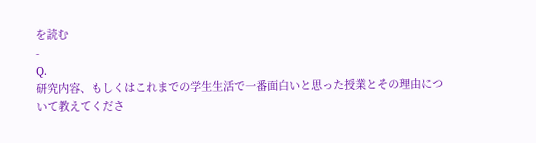を読む
-
Q.
研究内容、もしくはこれまでの学生生活で一番面白いと思った授業とその理由について教えてくださ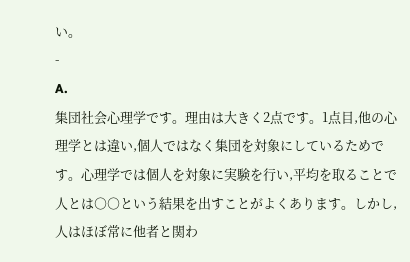い。
-
A.
集団社会心理学です。理由は大きく2点です。1点目,他の心理学とは違い,個人ではなく集団を対象にしているためです。心理学では個人を対象に実験を行い,平均を取ることで人とは○○という結果を出すことがよくあります。しかし,人はほぼ常に他者と関わ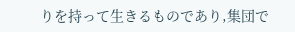りを持って生きるものであり,集団で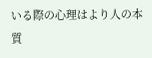いる際の心理はより人の本質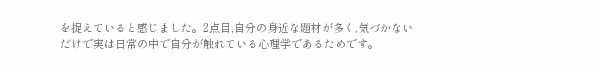を捉えていると感じました。2点目,自分の身近な題材が多く,気づかないだけで実は日常の中で自分が触れている心理学であるためです。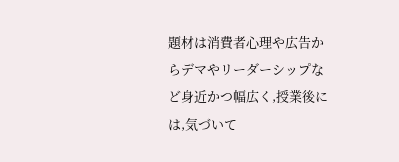題材は消費者心理や広告からデマやリーダーシップなど身近かつ幅広く,授業後には,気づいて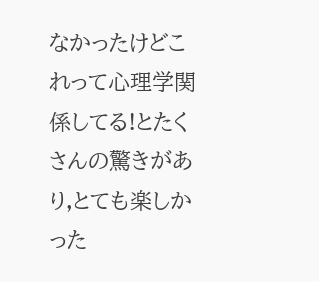なかったけどこれって心理学関係してる!とたくさんの驚きがあり,とても楽しかった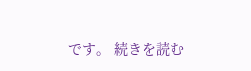です。 続きを読む